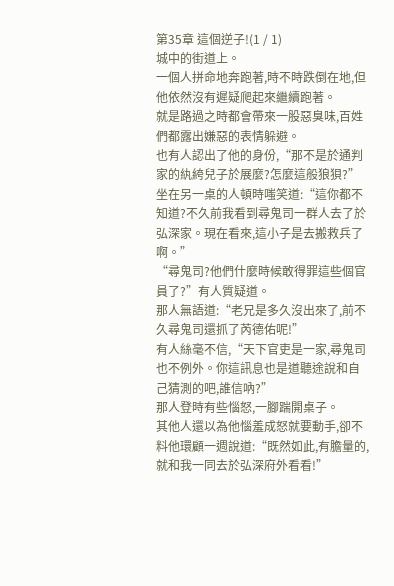第35章 這個逆子!(1 / 1)
城中的街道上。
一個人拼命地奔跑著,時不時跌倒在地,但他依然沒有遲疑爬起來繼續跑著。
就是路過之時都會帶來一股惡臭味,百姓們都露出嫌惡的表情躲避。
也有人認出了他的身份,“那不是於通判家的紈絝兒子於展麼?怎麼這般狼狽?”
坐在另一桌的人頓時嗤笑道:“這你都不知道?不久前我看到尋鬼司一群人去了於弘深家。現在看來,這小子是去搬救兵了啊。”
“尋鬼司?他們什麼時候敢得罪這些個官員了?”有人質疑道。
那人無語道:“老兄是多久沒出來了,前不久尋鬼司還抓了芮德佑呢!”
有人絲毫不信,“天下官吏是一家,尋鬼司也不例外。你這訊息也是道聽途說和自己猜測的吧,誰信吶?”
那人登時有些惱怒,一腳踹開桌子。
其他人還以為他惱羞成怒就要動手,卻不料他環顧一週說道:“既然如此,有膽量的,就和我一同去於弘深府外看看!”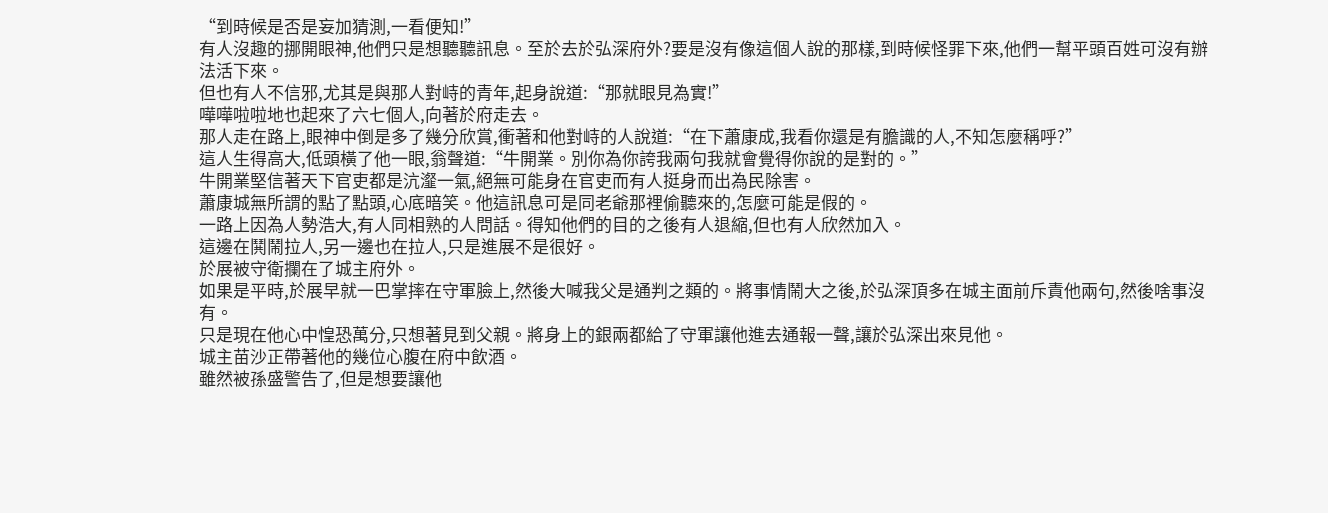“到時候是否是妄加猜測,一看便知!”
有人沒趣的挪開眼神,他們只是想聽聽訊息。至於去於弘深府外?要是沒有像這個人說的那樣,到時候怪罪下來,他們一幫平頭百姓可沒有辦法活下來。
但也有人不信邪,尤其是與那人對峙的青年,起身說道:“那就眼見為實!”
嘩嘩啦啦地也起來了六七個人,向著於府走去。
那人走在路上,眼神中倒是多了幾分欣賞,衝著和他對峙的人說道:“在下蕭康成,我看你還是有膽識的人,不知怎麼稱呼?”
這人生得高大,低頭橫了他一眼,翁聲道:“牛開業。別你為你誇我兩句我就會覺得你說的是對的。”
牛開業堅信著天下官吏都是沆瀣一氣,絕無可能身在官吏而有人挺身而出為民除害。
蕭康城無所謂的點了點頭,心底暗笑。他這訊息可是同老爺那裡偷聽來的,怎麼可能是假的。
一路上因為人勢浩大,有人同相熟的人問話。得知他們的目的之後有人退縮,但也有人欣然加入。
這邊在鬨鬧拉人,另一邊也在拉人,只是進展不是很好。
於展被守衛攔在了城主府外。
如果是平時,於展早就一巴掌摔在守軍臉上,然後大喊我父是通判之類的。將事情鬧大之後,於弘深頂多在城主面前斥責他兩句,然後啥事沒有。
只是現在他心中惶恐萬分,只想著見到父親。將身上的銀兩都給了守軍讓他進去通報一聲,讓於弘深出來見他。
城主苗沙正帶著他的幾位心腹在府中飲酒。
雖然被孫盛警告了,但是想要讓他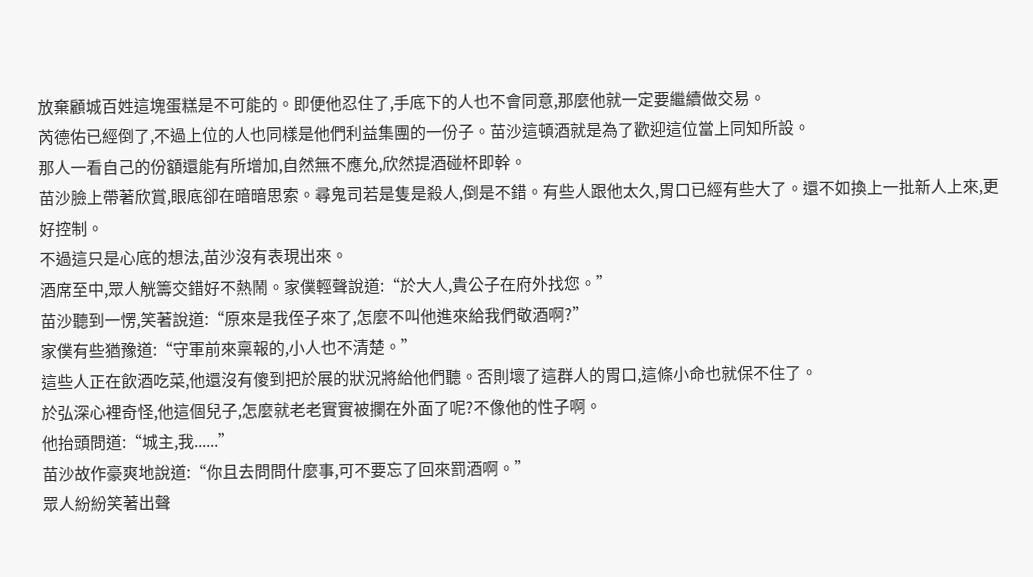放棄顧城百姓這塊蛋糕是不可能的。即便他忍住了,手底下的人也不會同意,那麼他就一定要繼續做交易。
芮德佑已經倒了,不過上位的人也同樣是他們利益集團的一份子。苗沙這頓酒就是為了歡迎這位當上同知所設。
那人一看自己的份額還能有所增加,自然無不應允,欣然提酒碰杯即幹。
苗沙臉上帶著欣賞,眼底卻在暗暗思索。尋鬼司若是隻是殺人,倒是不錯。有些人跟他太久,胃口已經有些大了。還不如換上一批新人上來,更好控制。
不過這只是心底的想法,苗沙沒有表現出來。
酒席至中,眾人觥籌交錯好不熱鬧。家僕輕聲說道:“於大人,貴公子在府外找您。”
苗沙聽到一愣,笑著說道:“原來是我侄子來了,怎麼不叫他進來給我們敬酒啊?”
家僕有些猶豫道:“守軍前來稟報的,小人也不清楚。”
這些人正在飲酒吃菜,他還沒有傻到把於展的狀況將給他們聽。否則壞了這群人的胃口,這條小命也就保不住了。
於弘深心裡奇怪,他這個兒子,怎麼就老老實實被攔在外面了呢?不像他的性子啊。
他抬頭問道:“城主,我......”
苗沙故作豪爽地說道:“你且去問問什麼事,可不要忘了回來罰酒啊。”
眾人紛紛笑著出聲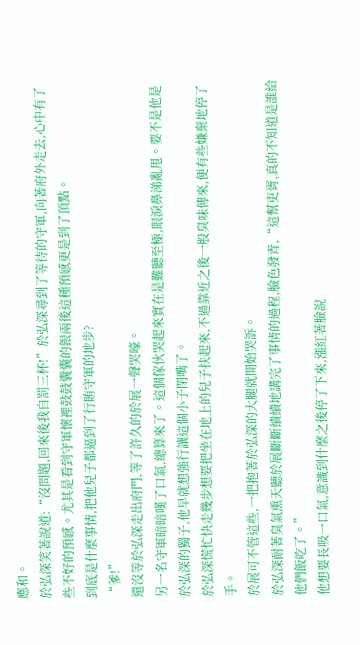應和。
於弘深笑著說道:“沒問題,回來後我自罰三杯!”於弘深尋到了等待的守軍,向著府外走去,心中有了些不好的預感。尤其是看到守軍懷裡鼓鼓囊囊的銀兩後這種預感更是到了頂點。
到底是什麼事情,把他兒子都逼到了行賄守軍的地步?
“爹!”
還沒等於弘深走出府門,等了許久的於展一聲哭嚎。
另一名守軍暗暗嘆了口氣,總算來了。這個傢伙哭起來實在是難聽至極,眼淚鼻涕亂甩。要不是他是於弘深的獨子,他早就想強行讓這個小子閉嘴了。
於弘深慌忙快走幾步想要把坐在地上的兒子扶起來,不過靠近之後一股臭味傳來,便有些嫌棄地停了手。
於展可不管這些,一把抱著於弘深的大腿就開始哭訴。
於弘深耐著臭氣熏天聽於展斷斷續續地講完了事情的過程,臉色發青,“這幫吏胥,真的不知道是誰給他們飯吃了。”
他想要長吸一口氣,意識到什麼之後停了下來,漲紅著臉說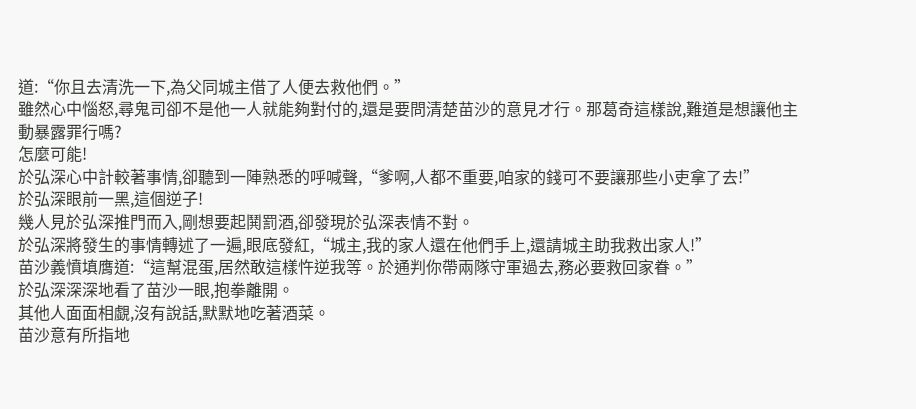道:“你且去清洗一下,為父同城主借了人便去救他們。”
雖然心中惱怒,尋鬼司卻不是他一人就能夠對付的,還是要問清楚苗沙的意見才行。那葛奇這樣說,難道是想讓他主動暴露罪行嗎?
怎麼可能!
於弘深心中計較著事情,卻聽到一陣熟悉的呼喊聲,“爹啊,人都不重要,咱家的錢可不要讓那些小吏拿了去!”
於弘深眼前一黑,這個逆子!
幾人見於弘深推門而入,剛想要起鬨罰酒,卻發現於弘深表情不對。
於弘深將發生的事情轉述了一遍,眼底發紅,“城主,我的家人還在他們手上,還請城主助我救出家人!”
苗沙義憤填膺道:“這幫混蛋,居然敢這樣忤逆我等。於通判你帶兩隊守軍過去,務必要救回家眷。”
於弘深深深地看了苗沙一眼,抱拳離開。
其他人面面相覷,沒有說話,默默地吃著酒菜。
苗沙意有所指地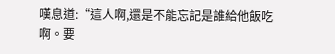嘆息道:“這人啊,還是不能忘記是誰給他飯吃啊。要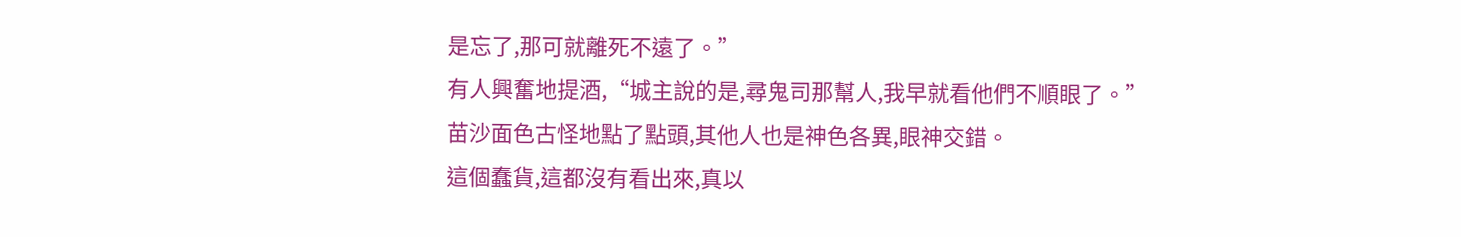是忘了,那可就離死不遠了。”
有人興奮地提酒,“城主說的是,尋鬼司那幫人,我早就看他們不順眼了。”
苗沙面色古怪地點了點頭,其他人也是神色各異,眼神交錯。
這個蠢貨,這都沒有看出來,真以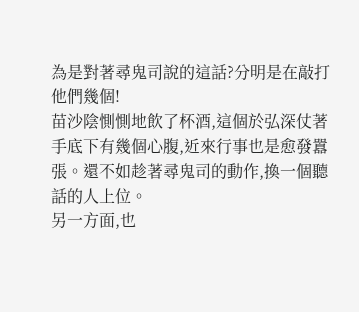為是對著尋鬼司說的這話?分明是在敲打他們幾個!
苗沙陰惻惻地飲了杯酒,這個於弘深仗著手底下有幾個心腹,近來行事也是愈發囂張。還不如趁著尋鬼司的動作,換一個聽話的人上位。
另一方面,也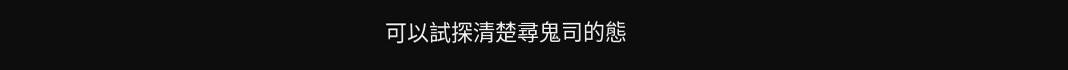可以試探清楚尋鬼司的態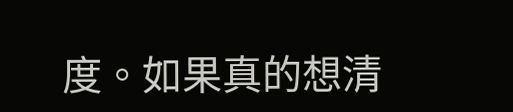度。如果真的想清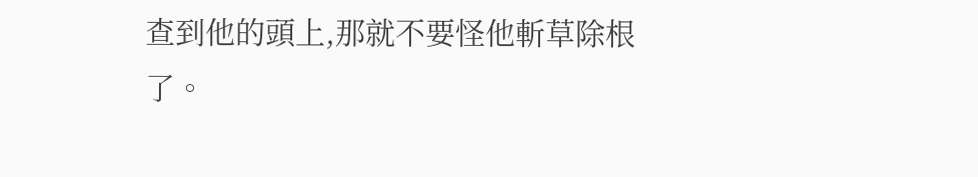查到他的頭上,那就不要怪他斬草除根了。